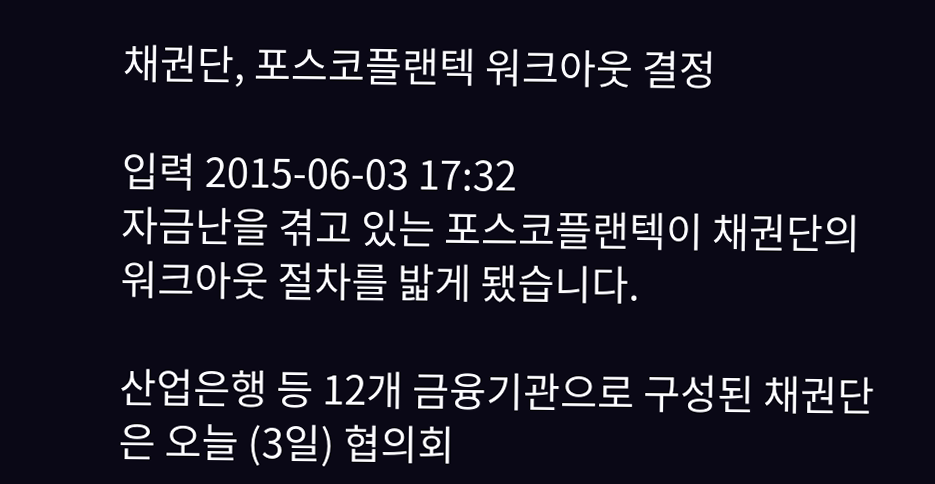채권단, 포스코플랜텍 워크아웃 결정

입력 2015-06-03 17:32
자금난을 겪고 있는 포스코플랜텍이 채권단의 워크아웃 절차를 밟게 됐습니다.

산업은행 등 12개 금융기관으로 구성된 채권단은 오늘 (3일) 협의회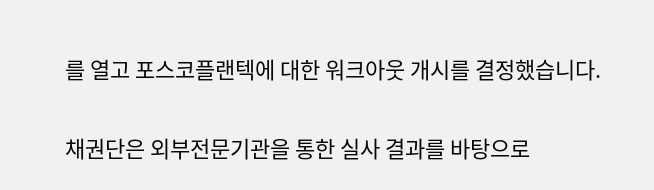를 열고 포스코플랜텍에 대한 워크아웃 개시를 결정했습니다.

채권단은 외부전문기관을 통한 실사 결과를 바탕으로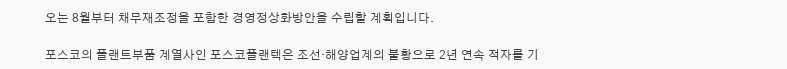오는 8월부터 채무재조정을 포함한 경영정상화방안을 수립할 계획입니다.

포스코의 플랜트부품 계열사인 포스코플랜텍은 조선·해양업계의 불황으로 2년 연속 적자를 기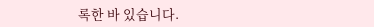록한 바 있습니다.